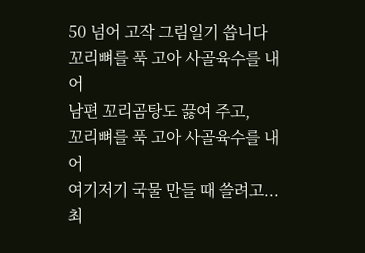50 넘어 고작 그림일기 씁니다
꼬리뼈를 푹 고아 사골육수를 내어
남편 꼬리곰탕도 끓여 주고,
꼬리뼈를 푹 고아 사골육수를 내어
여기저기 국물 만들 때 쓸려고...
최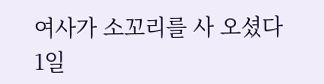여사가 소꼬리를 사 오셨다
1일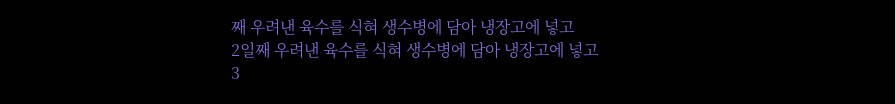째 우려낸 육수를 식혀 생수병에 담아 냉장고에 넣고
2일째 우려낸 육수를 식혀 생수병에 담아 냉장고에 넣고
3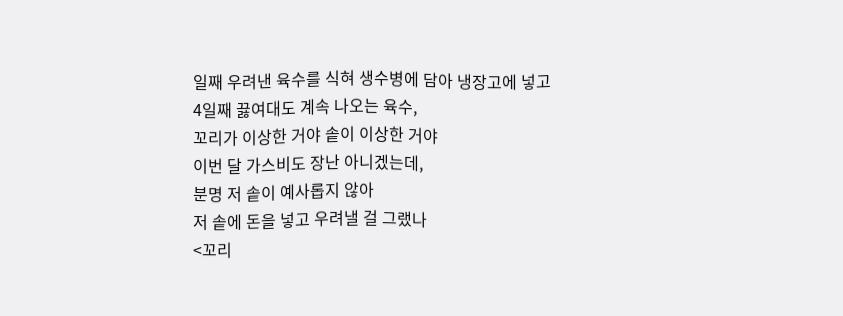일째 우려낸 육수를 식혀 생수병에 담아 냉장고에 넣고
4일째 끓여대도 계속 나오는 육수,
꼬리가 이상한 거야 솥이 이상한 거야
이번 달 가스비도 장난 아니겠는데,
분명 저 솥이 예사롭지 않아
저 솥에 돈을 넣고 우려낼 걸 그랬나
<꼬리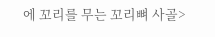에 꼬리를 무는 꼬리뼈 사골>